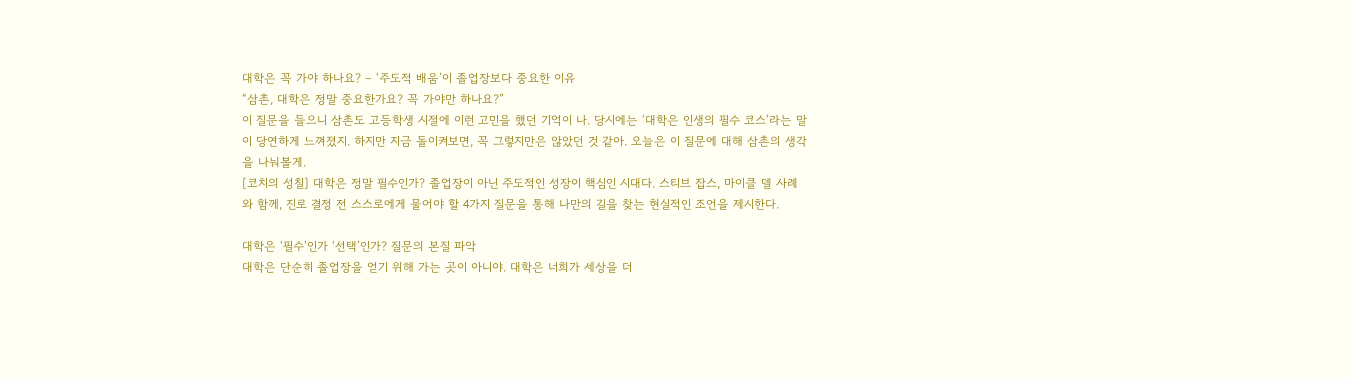대학은 꼭 가야 하나요? – ‘주도적 배움’이 졸업장보다 중요한 이유
“삼촌, 대학은 정말 중요한가요? 꼭 가야만 하나요?”
이 질문을 들으니 삼촌도 고등학생 시절에 이런 고민을 했던 기억이 나. 당시에는 ‘대학은 인생의 필수 코스’라는 말이 당연하게 느껴졌지. 하지만 지금 돌이켜보면, 꼭 그렇지만은 않았던 것 같아. 오늘은 이 질문에 대해 삼촌의 생각을 나눠볼게.
[코치의 성칠] 대학은 정말 필수인가? 졸업장이 아닌 주도적인 성장이 핵심인 시대다. 스티브 잡스, 마이클 델 사례와 함께, 진로 결정 전 스스로에게 물어야 할 4가지 질문을 통해 나만의 길을 찾는 현실적인 조언을 제시한다.

대학은 ‘필수’인가 ‘선택’인가? 질문의 본질 파악
대학은 단순히 졸업장을 얻기 위해 가는 곳이 아니야. 대학은 너희가 세상을 더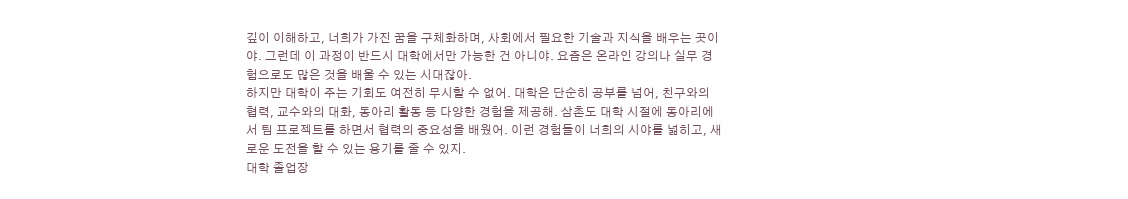깊이 이해하고, 너희가 가진 꿈을 구체화하며, 사회에서 필요한 기술과 지식을 배우는 곳이야. 그런데 이 과정이 반드시 대학에서만 가능한 건 아니야. 요즘은 온라인 강의나 실무 경험으로도 많은 것을 배울 수 있는 시대잖아.
하지만 대학이 주는 기회도 여전히 무시할 수 없어. 대학은 단순히 공부를 넘어, 친구와의 협력, 교수와의 대화, 동아리 활동 등 다양한 경험을 제공해. 삼촌도 대학 시절에 동아리에서 팀 프로젝트를 하면서 협력의 중요성을 배웠어. 이런 경험들이 너희의 시야를 넓히고, 새로운 도전을 할 수 있는 용기를 줄 수 있지.
대학 졸업장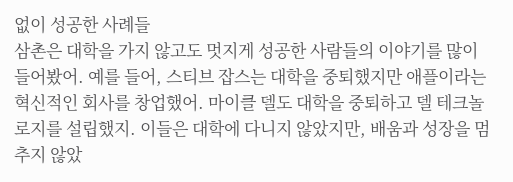없이 성공한 사례들
삼촌은 대학을 가지 않고도 멋지게 성공한 사람들의 이야기를 많이 들어봤어. 예를 들어, 스티브 잡스는 대학을 중퇴했지만 애플이라는 혁신적인 회사를 창업했어. 마이클 델도 대학을 중퇴하고 델 테크놀로지를 설립했지. 이들은 대학에 다니지 않았지만, 배움과 성장을 멈추지 않았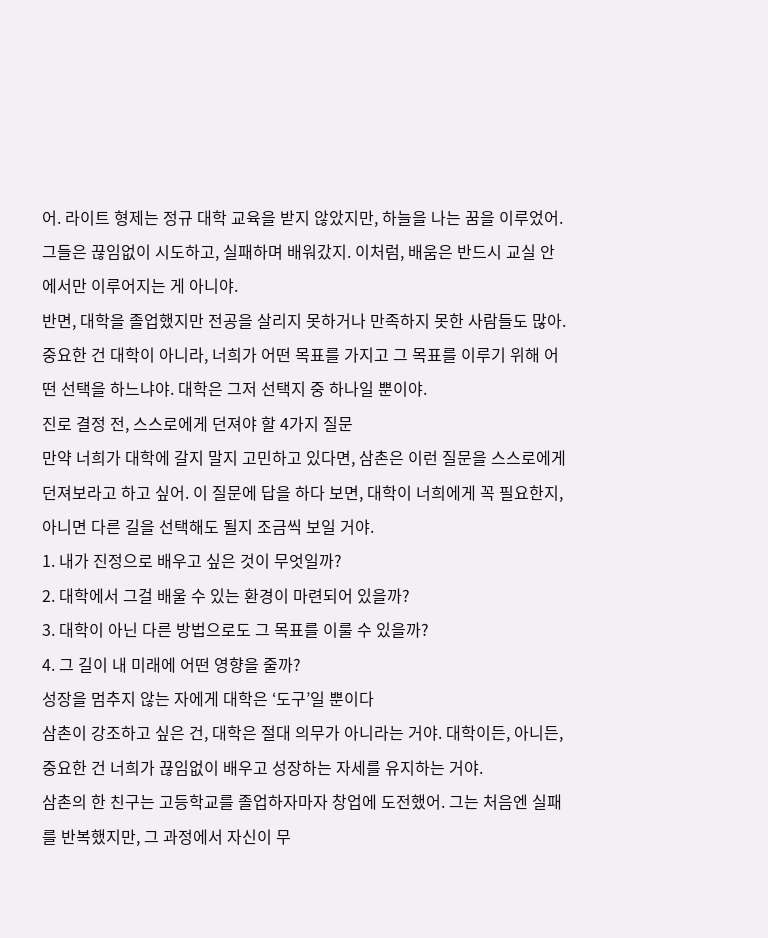어. 라이트 형제는 정규 대학 교육을 받지 않았지만, 하늘을 나는 꿈을 이루었어. 그들은 끊임없이 시도하고, 실패하며 배워갔지. 이처럼, 배움은 반드시 교실 안에서만 이루어지는 게 아니야.
반면, 대학을 졸업했지만 전공을 살리지 못하거나 만족하지 못한 사람들도 많아. 중요한 건 대학이 아니라, 너희가 어떤 목표를 가지고 그 목표를 이루기 위해 어떤 선택을 하느냐야. 대학은 그저 선택지 중 하나일 뿐이야.
진로 결정 전, 스스로에게 던져야 할 4가지 질문
만약 너희가 대학에 갈지 말지 고민하고 있다면, 삼촌은 이런 질문을 스스로에게 던져보라고 하고 싶어. 이 질문에 답을 하다 보면, 대학이 너희에게 꼭 필요한지, 아니면 다른 길을 선택해도 될지 조금씩 보일 거야.
1. 내가 진정으로 배우고 싶은 것이 무엇일까?
2. 대학에서 그걸 배울 수 있는 환경이 마련되어 있을까?
3. 대학이 아닌 다른 방법으로도 그 목표를 이룰 수 있을까?
4. 그 길이 내 미래에 어떤 영향을 줄까?
성장을 멈추지 않는 자에게 대학은 ‘도구’일 뿐이다
삼촌이 강조하고 싶은 건, 대학은 절대 의무가 아니라는 거야. 대학이든, 아니든, 중요한 건 너희가 끊임없이 배우고 성장하는 자세를 유지하는 거야.
삼촌의 한 친구는 고등학교를 졸업하자마자 창업에 도전했어. 그는 처음엔 실패를 반복했지만, 그 과정에서 자신이 무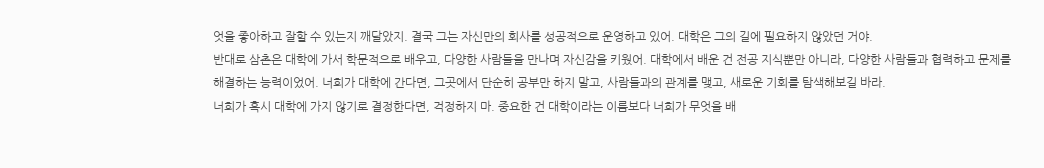엇을 좋아하고 잘할 수 있는지 깨달았지. 결국 그는 자신만의 회사를 성공적으로 운영하고 있어. 대학은 그의 길에 필요하지 않았던 거야.
반대로 삼촌은 대학에 가서 학문적으로 배우고, 다양한 사람들을 만나며 자신감을 키웠어. 대학에서 배운 건 전공 지식뿐만 아니라, 다양한 사람들과 협력하고 문제를 해결하는 능력이었어. 너희가 대학에 간다면, 그곳에서 단순히 공부만 하지 말고, 사람들과의 관계를 맺고, 새로운 기회를 탐색해보길 바라.
너희가 혹시 대학에 가지 않기로 결정한다면, 걱정하지 마. 중요한 건 대학이라는 이름보다 너희가 무엇을 배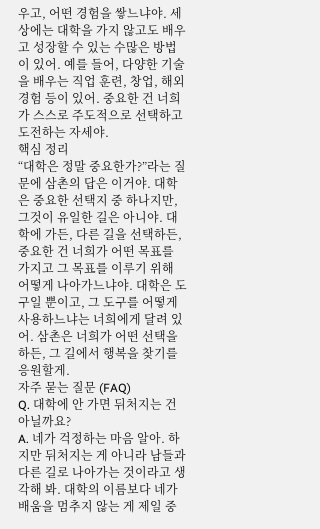우고, 어떤 경험을 쌓느냐야. 세상에는 대학을 가지 않고도 배우고 성장할 수 있는 수많은 방법이 있어. 예를 들어, 다양한 기술을 배우는 직업 훈련, 창업, 해외 경험 등이 있어. 중요한 건 너희가 스스로 주도적으로 선택하고 도전하는 자세야.
핵심 정리
“대학은 정말 중요한가?”라는 질문에 삼촌의 답은 이거야. 대학은 중요한 선택지 중 하나지만, 그것이 유일한 길은 아니야. 대학에 가든, 다른 길을 선택하든, 중요한 건 너희가 어떤 목표를 가지고 그 목표를 이루기 위해 어떻게 나아가느냐야. 대학은 도구일 뿐이고, 그 도구를 어떻게 사용하느냐는 너희에게 달려 있어. 삼촌은 너희가 어떤 선택을 하든, 그 길에서 행복을 찾기를 응원할게.
자주 묻는 질문 (FAQ)
Q. 대학에 안 가면 뒤처지는 건 아닐까요?
A. 네가 걱정하는 마음 알아. 하지만 뒤처지는 게 아니라 남들과 다른 길로 나아가는 것이라고 생각해 봐. 대학의 이름보다 네가 배움을 멈추지 않는 게 제일 중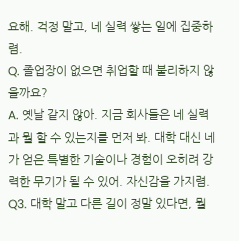요해. 걱정 말고, 네 실력 쌓는 일에 집중하렴.
Q. 졸업장이 없으면 취업할 때 불리하지 않을까요?
A. 옛날 같지 않아. 지금 회사들은 네 실력과 뭘 할 수 있는지를 먼저 봐. 대학 대신 네가 얻은 특별한 기술이나 경험이 오히려 강력한 무기가 될 수 있어. 자신감을 가지렴.
Q3. 대학 말고 다른 길이 정말 있다면, 뭘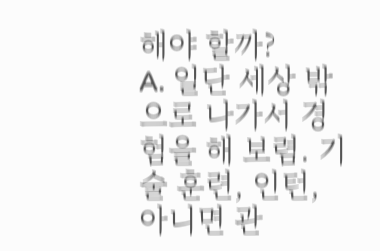해야 할까?
A. 일단 세상 밖으로 나가서 경험을 해 보렴. 기술 훈련, 인턴, 아니면 관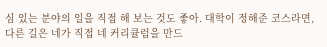심 있는 분야의 일을 직접 해 보는 것도 좋아. 대학이 정해준 코스라면, 다른 길은 네가 직접 네 커리큘럼을 만드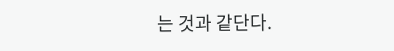는 것과 같단다.